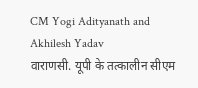CM Yogi Adityanath and Akhilesh Yadav
वाराणसी. यूपी के तत्कालीन सीएम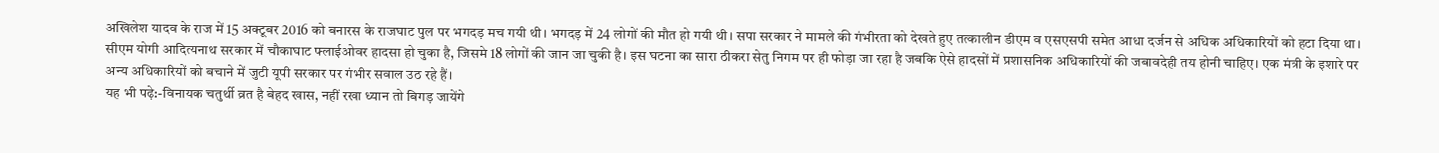अखिलेश यादव के राज में 15 अक्टूबर 2016 को बनारस के राजघाट पुल पर भगदड़ मच गयी थी। भगदड़ में 24 लोगों की मौत हो गयी थी। सपा सरकार ने मामले की गंभीरता को देखते हुए तत्कालीन डीएम व एसएसपी समेत आधा दर्जन से अधिक अधिकारियों को हटा दिया था। सीएम योगी आदित्यनाथ सरकार में चौकाघाट फ्लाईओवर हादसा हो चुका है, जिसमे 18 लोगों की जान जा चुकी है। इस घटना का सारा ठीकरा सेतु निगम पर ही फोड़ा जा रहा है जबकि ऐसे हादसों में प्रशासनिक अधिकारियों की जबावदेही तय होनी चाहिए। एक मंत्री के इशारे पर अन्य अधिकारियों को बचाने में जुटी यूपी सरकार पर गंभीर सवाल उठ रहे हैं।
यह भी पढ़े:-विनायक चतुर्थी व्रत है बेहद खास, नहीं रखा ध्यान तो बिगड़ जायेंगे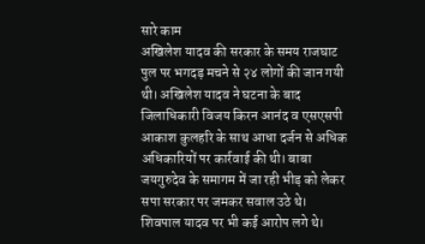सारे काम
अखिलेश यादव की सरकार के समय राजघाट पुल पर भगदड़ मचने से २४ लोगों की जान गयी थी। अखिलेश यादव ने घटना के बाद जिलाधिकारी विजय किरन आनंद व एसएसपी आकाश कुलहरि के साथ आधा दर्जन से अधिक अधिकारियों पर कार्रवाई की थी। बाबा जयगुरुदेव के समागम में जा रही भीड़ को लेकर सपा सरकार पर जमकर सवाल उठे थे। शिवपाल यादव पर भी कई आरोप लगे थे।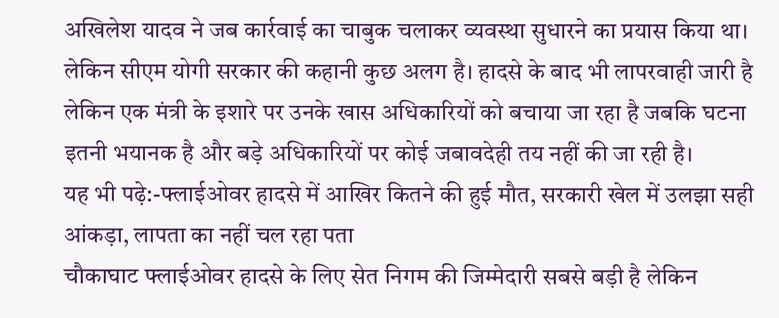अखिलेश यादव ने जब कार्रवाई का चाबुक चलाकर व्यवस्था सुधारने का प्रयास किया था। लेकिन सीएम योगी सरकार की कहानी कुछ अलग है। हादसे के बाद भी लापरवाही जारी है लेकिन एक मंत्री के इशारे पर उनके खास अधिकारियों को बचाया जा रहा है जबकि घटना इतनी भयानक है और बड़े अधिकारियों पर कोई जबावदेही तय नहीं की जा रही है।
यह भी पढ़े:-फ्लाईओवर हादसे में आखिर कितने की हुई मौत, सरकारी खेल में उलझा सही आंकड़ा, लापता का नहीं चल रहा पता
चौकाघाट फ्लाईओवर हादसे के लिए सेत निगम की जिम्मेदारी सबसे बड़ी है लेकिन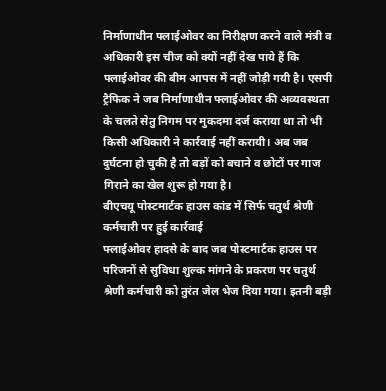निर्माणाधीन फ्लाईओवर का निरीक्षण करने वाले मंत्री व अधिकारी इस चीज को क्यों नहीं देख पाये हैं कि फ्लाईओवर की बीम आपस में नहीं जोड़ी गयी है। एसपी ट्रैफिक ने जब निर्माणाधीन फ्लाईओवर की अव्यवस्थता के चलते सेतु निगम पर मुकदमा दर्ज कराया था तो भी किसी अधिकारी ने कार्रवाई नहीं करायी। अब जब दुर्घटना हो चुकी है तो बड़ों को बचाने व छोटों पर गाज गिराने का खेल शुरू हो गया है।
बीएचयू पोस्टमार्टक हाउस कांड में सिर्फ चतुर्थ श्रेणी कर्मचारी पर हुई कार्रवाई
फ्लाईओवर हादसे के बाद जब पोस्टमार्टक हाउस पर परिजनों से सुविधा शुल्क मांगने के प्रकरण पर चतुर्थ श्रेणी कर्मचारी को तुरंत जेल भेज दिया गया। इतनी बड़ी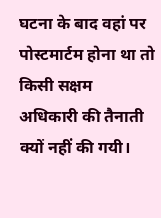घटना के बाद वहां पर पोस्टमार्टम होना था तो किसी सक्षम अधिकारी की तैनाती क्यों नहीं की गयी।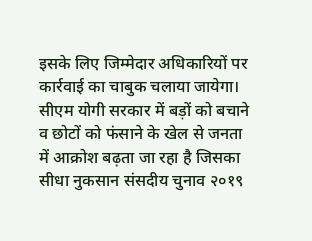इसके लिए जिम्मेदार अधिकारियों पर कार्रवाई का चाबुक चलाया जायेगा। सीएम योगी सरकार में बड़ों को बचाने व छोटों को फंसाने के खेल से जनता में आक्रोश बढ़ता जा रहा है जिसका सीधा नुकसान संसदीय चुनाव २०१९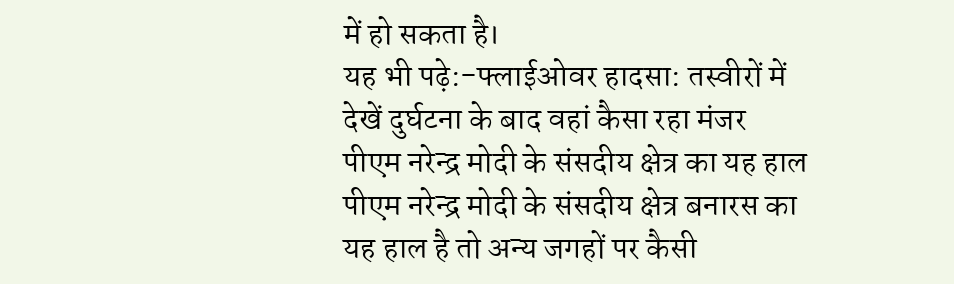में हो सकता है।
यह भी पढ़े:-फ्लाईओवर हादसा: तस्वीरों में देखें दुर्घटना के बाद वहां कैसा रहा मंजर
पीएम नरेन्द्र मोदी के संसदीय क्षेत्र का यह हाल
पीएम नरेन्द्र मोदी के संसदीय क्षेत्र बनारस का यह हाल है तो अन्य जगहों पर कैसी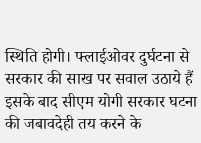स्थिति होगी। फ्लाईओवर दुर्घटना से सरकार की साख पर सवाल उठाये हैं इसके बाद सीएम योगी सरकार घटना की जबावदेही तय करने के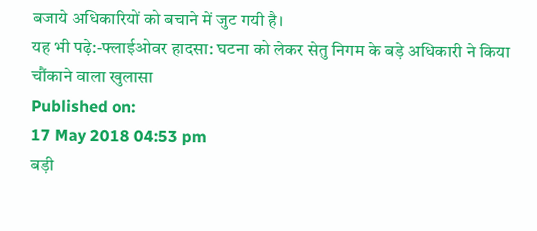बजाये अधिकारियों को बचाने में जुट गयी है।
यह भी पढ़े:-फ्लाईओवर हादसा: घटना को लेकर सेतु निगम के बड़े अधिकारी ने किया चौंकाने वाला खुलासा
Published on:
17 May 2018 04:53 pm
बड़ी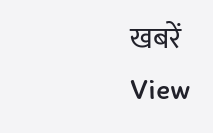खबरें
View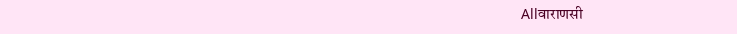Allवाराणसी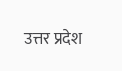उत्तर प्रदेश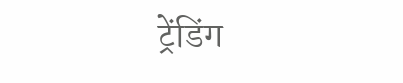ट्रेंडिंग